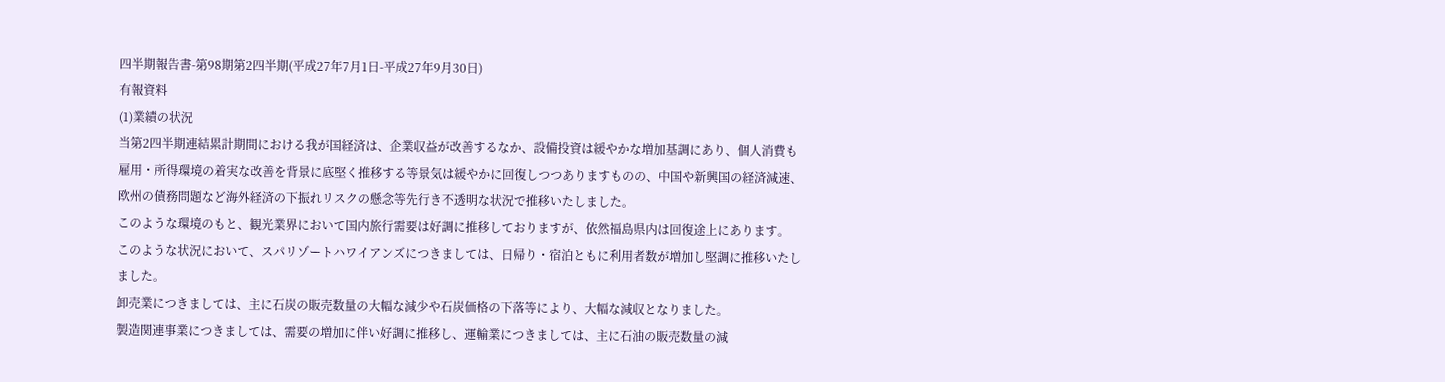四半期報告書-第98期第2四半期(平成27年7月1日-平成27年9月30日)
有報資料
(1)業績の状況
当第2四半期連結累計期間における我が国経済は、企業収益が改善するなか、設備投資は緩やかな増加基調にあり、個人消費も雇用・所得環境の着実な改善を背景に底堅く推移する等景気は緩やかに回復しつつありますものの、中国や新興国の経済減速、欧州の債務問題など海外経済の下振れリスクの懸念等先行き不透明な状況で推移いたしました。
このような環境のもと、観光業界において国内旅行需要は好調に推移しておりますが、依然福島県内は回復途上にあります。
このような状況において、スパリゾートハワイアンズにつきましては、日帰り・宿泊ともに利用者数が増加し堅調に推移いたしました。
卸売業につきましては、主に石炭の販売数量の大幅な減少や石炭価格の下落等により、大幅な減収となりました。
製造関連事業につきましては、需要の増加に伴い好調に推移し、運輸業につきましては、主に石油の販売数量の減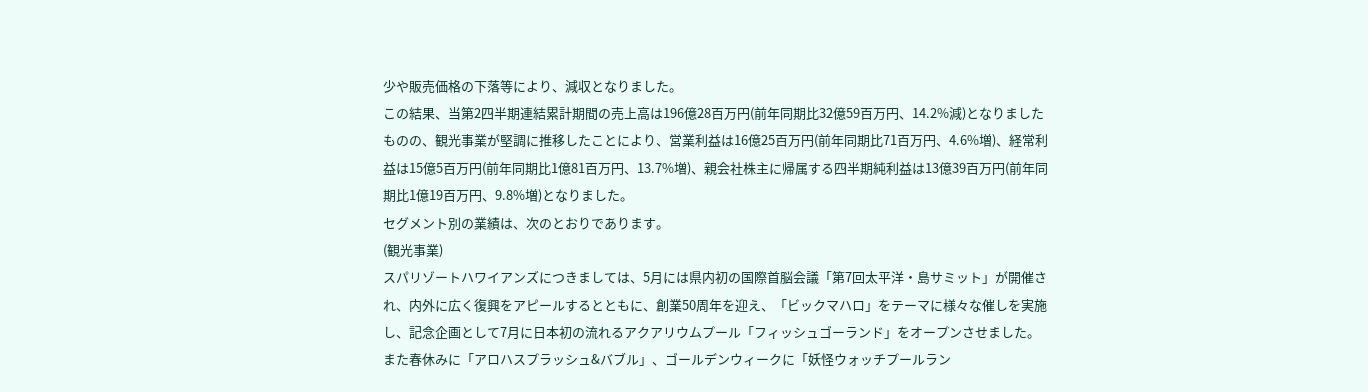少や販売価格の下落等により、減収となりました。
この結果、当第2四半期連結累計期間の売上高は196億28百万円(前年同期比32億59百万円、14.2%減)となりましたものの、観光事業が堅調に推移したことにより、営業利益は16億25百万円(前年同期比71百万円、4.6%増)、経常利益は15億5百万円(前年同期比1億81百万円、13.7%増)、親会社株主に帰属する四半期純利益は13億39百万円(前年同期比1億19百万円、9.8%増)となりました。
セグメント別の業績は、次のとおりであります。
(観光事業)
スパリゾートハワイアンズにつきましては、5月には県内初の国際首脳会議「第7回太平洋・島サミット」が開催され、内外に広く復興をアピールするとともに、創業50周年を迎え、「ビックマハロ」をテーマに様々な催しを実施し、記念企画として7月に日本初の流れるアクアリウムプール「フィッシュゴーランド」をオープンさせました。
また春休みに「アロハスプラッシュ&バブル」、ゴールデンウィークに「妖怪ウォッチプールラン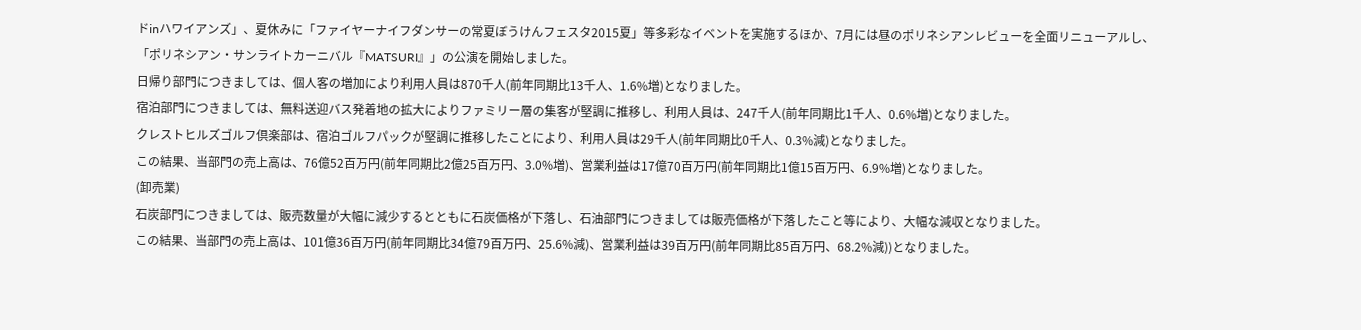ドinハワイアンズ」、夏休みに「ファイヤーナイフダンサーの常夏ぼうけんフェスタ2015夏」等多彩なイベントを実施するほか、7月には昼のポリネシアンレビューを全面リニューアルし、「ポリネシアン・サンライトカーニバル『MATSURI』」の公演を開始しました。
日帰り部門につきましては、個人客の増加により利用人員は870千人(前年同期比13千人、1.6%増)となりました。
宿泊部門につきましては、無料送迎バス発着地の拡大によりファミリー層の集客が堅調に推移し、利用人員は、247千人(前年同期比1千人、0.6%増)となりました。
クレストヒルズゴルフ倶楽部は、宿泊ゴルフパックが堅調に推移したことにより、利用人員は29千人(前年同期比0千人、0.3%減)となりました。
この結果、当部門の売上高は、76億52百万円(前年同期比2億25百万円、3.0%増)、営業利益は17億70百万円(前年同期比1億15百万円、6.9%増)となりました。
(卸売業)
石炭部門につきましては、販売数量が大幅に減少するとともに石炭価格が下落し、石油部門につきましては販売価格が下落したこと等により、大幅な減収となりました。
この結果、当部門の売上高は、101億36百万円(前年同期比34億79百万円、25.6%減)、営業利益は39百万円(前年同期比85百万円、68.2%減))となりました。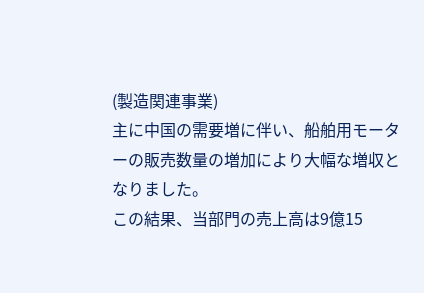(製造関連事業)
主に中国の需要増に伴い、船舶用モーターの販売数量の増加により大幅な増収となりました。
この結果、当部門の売上高は9億15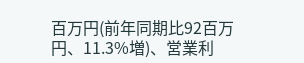百万円(前年同期比92百万円、11.3%増)、営業利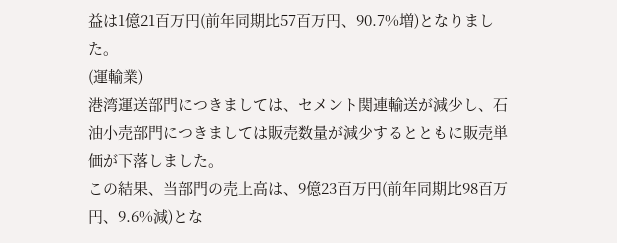益は1億21百万円(前年同期比57百万円、90.7%増)となりました。
(運輸業)
港湾運送部門につきましては、セメント関連輸送が減少し、石油小売部門につきましては販売数量が減少するとともに販売単価が下落しました。
この結果、当部門の売上高は、9億23百万円(前年同期比98百万円、9.6%減)とな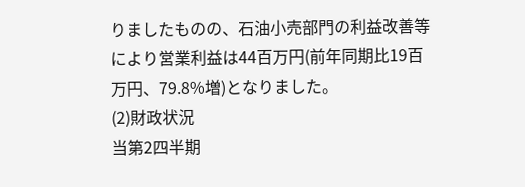りましたものの、石油小売部門の利益改善等により営業利益は44百万円(前年同期比19百万円、79.8%増)となりました。
(2)財政状況
当第2四半期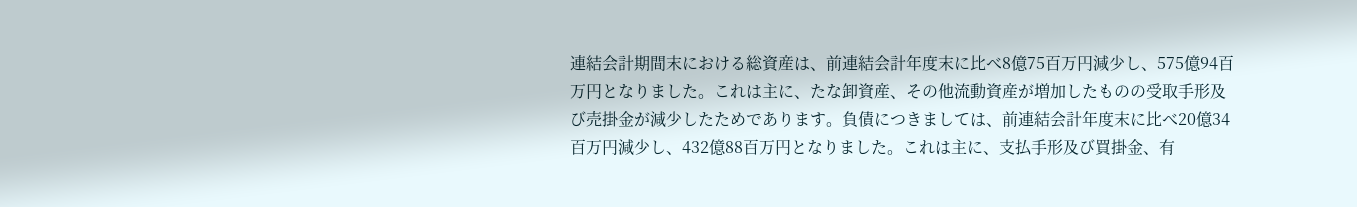連結会計期間末における総資産は、前連結会計年度末に比べ8億75百万円減少し、575億94百万円となりました。これは主に、たな卸資産、その他流動資産が増加したものの受取手形及び売掛金が減少したためであります。負債につきましては、前連結会計年度末に比べ20億34百万円減少し、432億88百万円となりました。これは主に、支払手形及び買掛金、有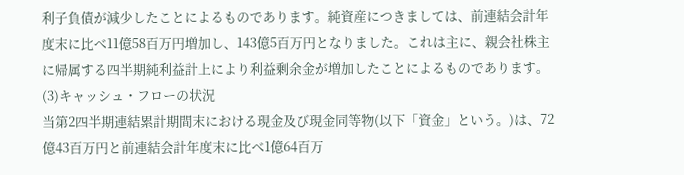利子負債が減少したことによるものであります。純資産につきましては、前連結会計年度末に比べ11億58百万円増加し、143億5百万円となりました。これは主に、親会社株主に帰属する四半期純利益計上により利益剰余金が増加したことによるものであります。
(3)キャッシュ・フローの状況
当第2四半期連結累計期間末における現金及び現金同等物(以下「資金」という。)は、72億43百万円と前連結会計年度末に比べ1億64百万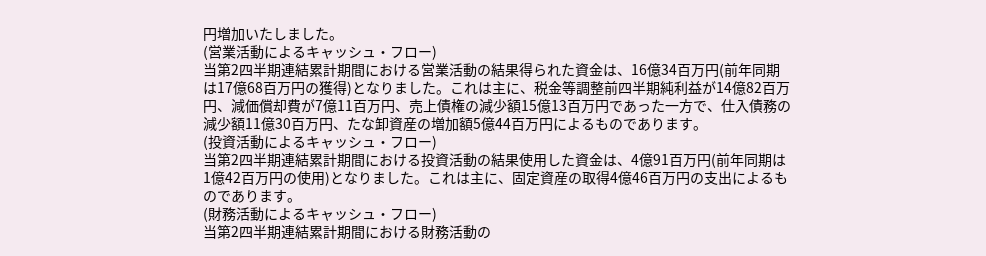円増加いたしました。
(営業活動によるキャッシュ・フロー)
当第2四半期連結累計期間における営業活動の結果得られた資金は、16億34百万円(前年同期は17億68百万円の獲得)となりました。これは主に、税金等調整前四半期純利益が14億82百万円、減価償却費が7億11百万円、売上債権の減少額15億13百万円であった一方で、仕入債務の減少額11億30百万円、たな卸資産の増加額5億44百万円によるものであります。
(投資活動によるキャッシュ・フロー)
当第2四半期連結累計期間における投資活動の結果使用した資金は、4億91百万円(前年同期は1億42百万円の使用)となりました。これは主に、固定資産の取得4億46百万円の支出によるものであります。
(財務活動によるキャッシュ・フロー)
当第2四半期連結累計期間における財務活動の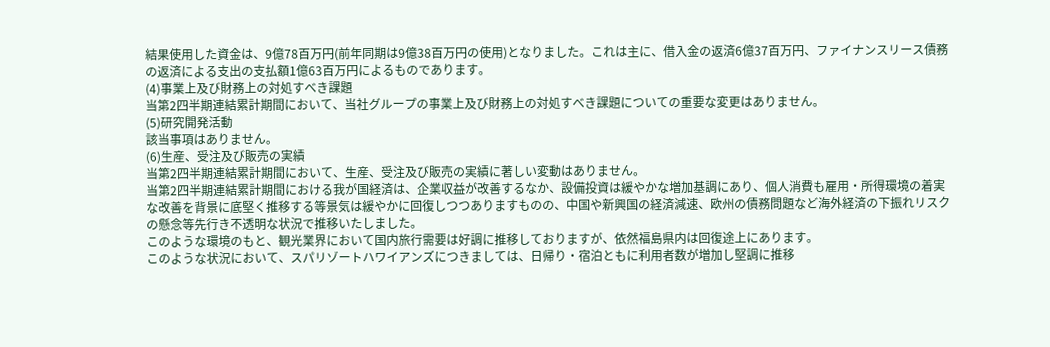結果使用した資金は、9億78百万円(前年同期は9億38百万円の使用)となりました。これは主に、借入金の返済6億37百万円、ファイナンスリース債務の返済による支出の支払額1億63百万円によるものであります。
(4)事業上及び財務上の対処すべき課題
当第2四半期連結累計期間において、当社グループの事業上及び財務上の対処すべき課題についての重要な変更はありません。
(5)研究開発活動
該当事項はありません。
(6)生産、受注及び販売の実績
当第2四半期連結累計期間において、生産、受注及び販売の実績に著しい変動はありません。
当第2四半期連結累計期間における我が国経済は、企業収益が改善するなか、設備投資は緩やかな増加基調にあり、個人消費も雇用・所得環境の着実な改善を背景に底堅く推移する等景気は緩やかに回復しつつありますものの、中国や新興国の経済減速、欧州の債務問題など海外経済の下振れリスクの懸念等先行き不透明な状況で推移いたしました。
このような環境のもと、観光業界において国内旅行需要は好調に推移しておりますが、依然福島県内は回復途上にあります。
このような状況において、スパリゾートハワイアンズにつきましては、日帰り・宿泊ともに利用者数が増加し堅調に推移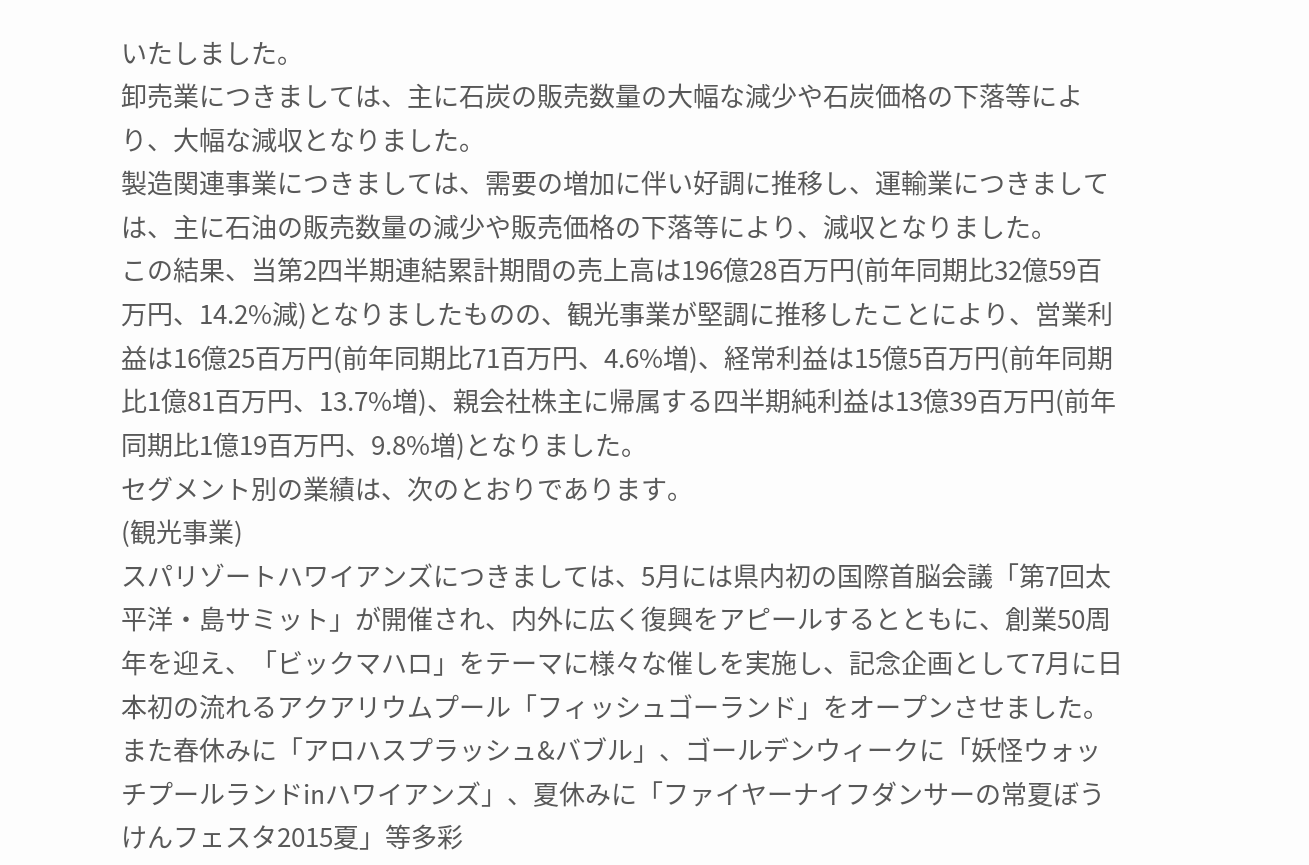いたしました。
卸売業につきましては、主に石炭の販売数量の大幅な減少や石炭価格の下落等により、大幅な減収となりました。
製造関連事業につきましては、需要の増加に伴い好調に推移し、運輸業につきましては、主に石油の販売数量の減少や販売価格の下落等により、減収となりました。
この結果、当第2四半期連結累計期間の売上高は196億28百万円(前年同期比32億59百万円、14.2%減)となりましたものの、観光事業が堅調に推移したことにより、営業利益は16億25百万円(前年同期比71百万円、4.6%増)、経常利益は15億5百万円(前年同期比1億81百万円、13.7%増)、親会社株主に帰属する四半期純利益は13億39百万円(前年同期比1億19百万円、9.8%増)となりました。
セグメント別の業績は、次のとおりであります。
(観光事業)
スパリゾートハワイアンズにつきましては、5月には県内初の国際首脳会議「第7回太平洋・島サミット」が開催され、内外に広く復興をアピールするとともに、創業50周年を迎え、「ビックマハロ」をテーマに様々な催しを実施し、記念企画として7月に日本初の流れるアクアリウムプール「フィッシュゴーランド」をオープンさせました。
また春休みに「アロハスプラッシュ&バブル」、ゴールデンウィークに「妖怪ウォッチプールランドinハワイアンズ」、夏休みに「ファイヤーナイフダンサーの常夏ぼうけんフェスタ2015夏」等多彩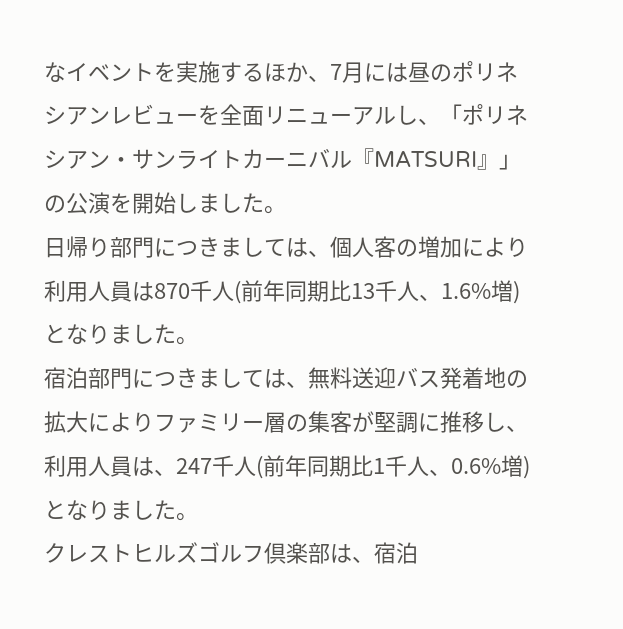なイベントを実施するほか、7月には昼のポリネシアンレビューを全面リニューアルし、「ポリネシアン・サンライトカーニバル『MATSURI』」の公演を開始しました。
日帰り部門につきましては、個人客の増加により利用人員は870千人(前年同期比13千人、1.6%増)となりました。
宿泊部門につきましては、無料送迎バス発着地の拡大によりファミリー層の集客が堅調に推移し、利用人員は、247千人(前年同期比1千人、0.6%増)となりました。
クレストヒルズゴルフ倶楽部は、宿泊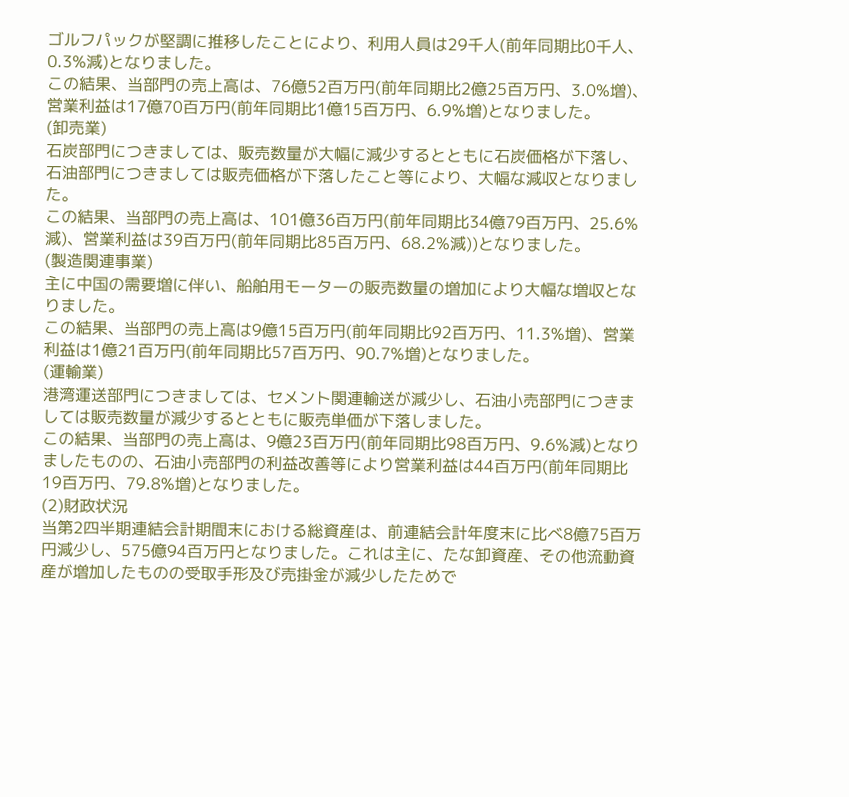ゴルフパックが堅調に推移したことにより、利用人員は29千人(前年同期比0千人、0.3%減)となりました。
この結果、当部門の売上高は、76億52百万円(前年同期比2億25百万円、3.0%増)、営業利益は17億70百万円(前年同期比1億15百万円、6.9%増)となりました。
(卸売業)
石炭部門につきましては、販売数量が大幅に減少するとともに石炭価格が下落し、石油部門につきましては販売価格が下落したこと等により、大幅な減収となりました。
この結果、当部門の売上高は、101億36百万円(前年同期比34億79百万円、25.6%減)、営業利益は39百万円(前年同期比85百万円、68.2%減))となりました。
(製造関連事業)
主に中国の需要増に伴い、船舶用モーターの販売数量の増加により大幅な増収となりました。
この結果、当部門の売上高は9億15百万円(前年同期比92百万円、11.3%増)、営業利益は1億21百万円(前年同期比57百万円、90.7%増)となりました。
(運輸業)
港湾運送部門につきましては、セメント関連輸送が減少し、石油小売部門につきましては販売数量が減少するとともに販売単価が下落しました。
この結果、当部門の売上高は、9億23百万円(前年同期比98百万円、9.6%減)となりましたものの、石油小売部門の利益改善等により営業利益は44百万円(前年同期比19百万円、79.8%増)となりました。
(2)財政状況
当第2四半期連結会計期間末における総資産は、前連結会計年度末に比べ8億75百万円減少し、575億94百万円となりました。これは主に、たな卸資産、その他流動資産が増加したものの受取手形及び売掛金が減少したためで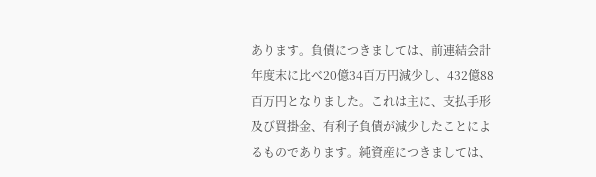あります。負債につきましては、前連結会計年度末に比べ20億34百万円減少し、432億88百万円となりました。これは主に、支払手形及び買掛金、有利子負債が減少したことによるものであります。純資産につきましては、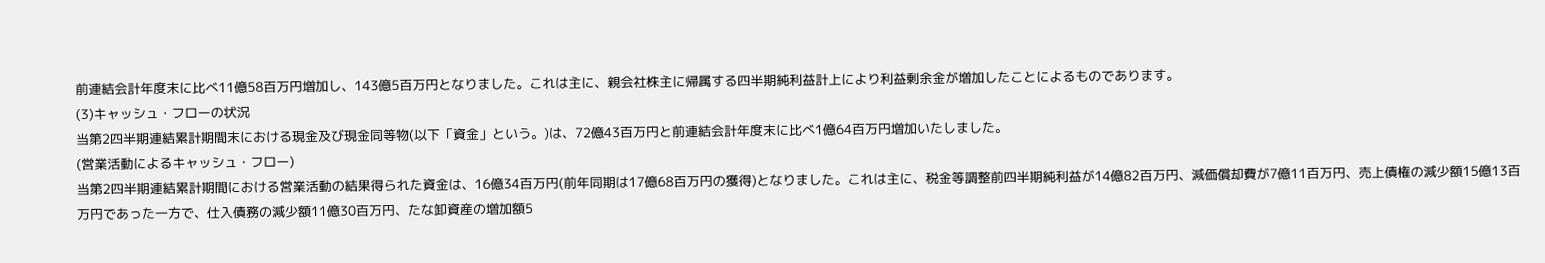前連結会計年度末に比べ11億58百万円増加し、143億5百万円となりました。これは主に、親会社株主に帰属する四半期純利益計上により利益剰余金が増加したことによるものであります。
(3)キャッシュ・フローの状況
当第2四半期連結累計期間末における現金及び現金同等物(以下「資金」という。)は、72億43百万円と前連結会計年度末に比べ1億64百万円増加いたしました。
(営業活動によるキャッシュ・フロー)
当第2四半期連結累計期間における営業活動の結果得られた資金は、16億34百万円(前年同期は17億68百万円の獲得)となりました。これは主に、税金等調整前四半期純利益が14億82百万円、減価償却費が7億11百万円、売上債権の減少額15億13百万円であった一方で、仕入債務の減少額11億30百万円、たな卸資産の増加額5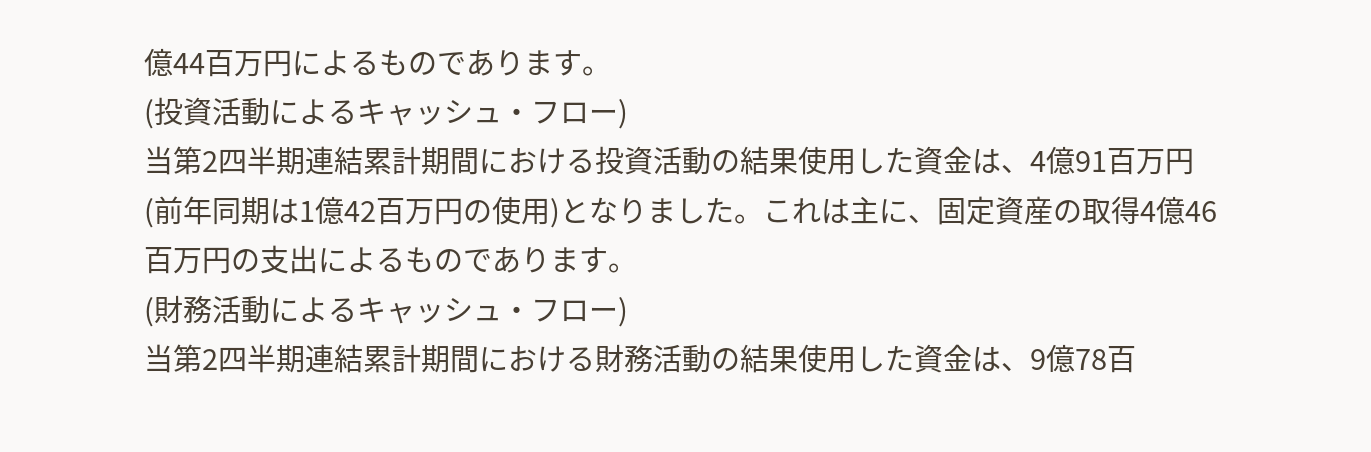億44百万円によるものであります。
(投資活動によるキャッシュ・フロー)
当第2四半期連結累計期間における投資活動の結果使用した資金は、4億91百万円(前年同期は1億42百万円の使用)となりました。これは主に、固定資産の取得4億46百万円の支出によるものであります。
(財務活動によるキャッシュ・フロー)
当第2四半期連結累計期間における財務活動の結果使用した資金は、9億78百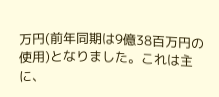万円(前年同期は9億38百万円の使用)となりました。これは主に、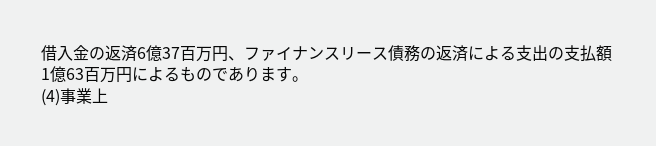借入金の返済6億37百万円、ファイナンスリース債務の返済による支出の支払額1億63百万円によるものであります。
(4)事業上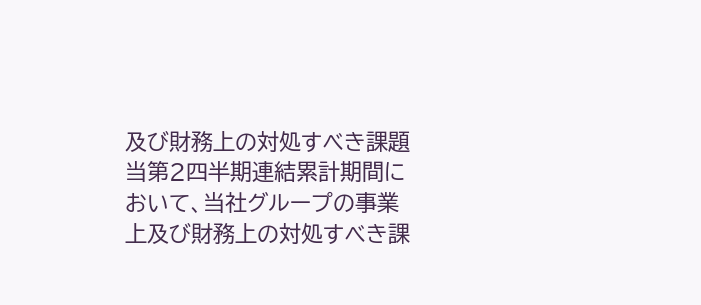及び財務上の対処すべき課題
当第2四半期連結累計期間において、当社グループの事業上及び財務上の対処すべき課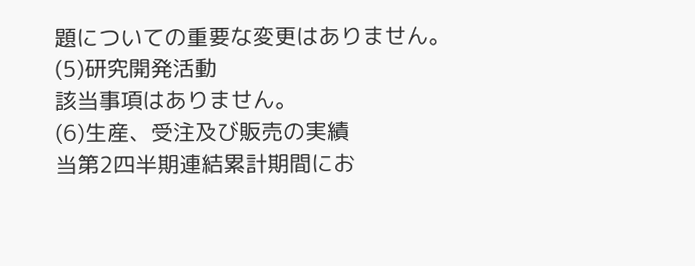題についての重要な変更はありません。
(5)研究開発活動
該当事項はありません。
(6)生産、受注及び販売の実績
当第2四半期連結累計期間にお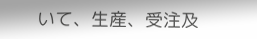いて、生産、受注及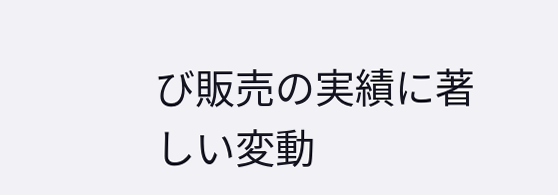び販売の実績に著しい変動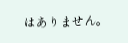はありません。